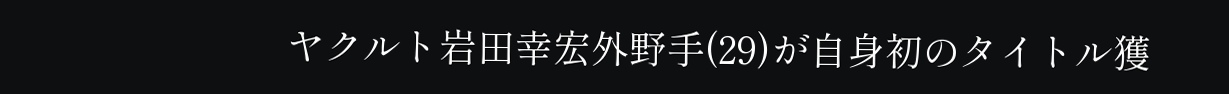ヤクルト岩田幸宏外野手(29)が自身初のタイトル獲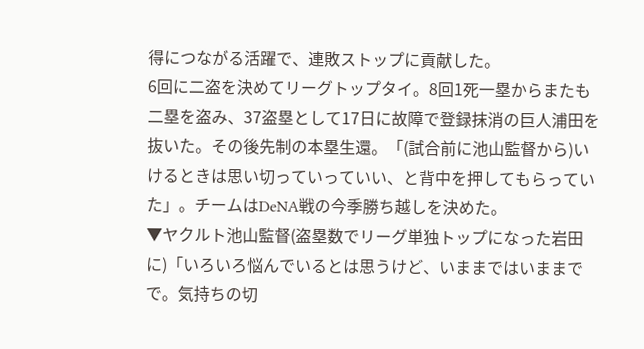得につながる活躍で、連敗ストップに貢献した。
6回に二盗を決めてリーグトップタイ。8回1死一塁からまたも二塁を盗み、37盗塁として17日に故障で登録抹消の巨人浦田を抜いた。その後先制の本塁生還。「(試合前に池山監督から)いけるときは思い切っていっていい、と背中を押してもらっていた」。チームはDeNA戦の今季勝ち越しを決めた。
▼ヤクルト池山監督(盗塁数でリーグ単独トップになった岩田に)「いろいろ悩んでいるとは思うけど、いままではいままでで。気持ちの切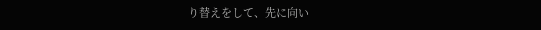り替えをして、先に向い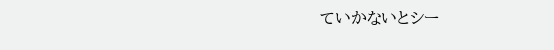ていかないとシー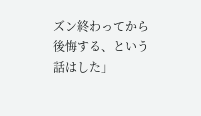ズン終わってから後悔する、という話はした」